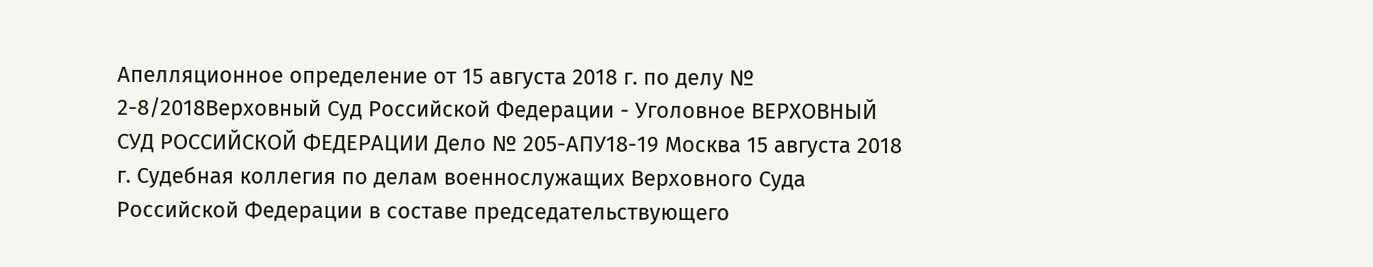Апелляционное определение от 15 августа 2018 г. по делу № 2-8/2018Верховный Суд Российской Федерации - Уголовное ВЕРХОВНЫЙ СУД РОССИЙСКОЙ ФЕДЕРАЦИИ Дело № 205-АПУ18-19 Москва 15 августа 2018 г. Судебная коллегия по делам военнослужащих Верховного Суда Российской Федерации в составе председательствующего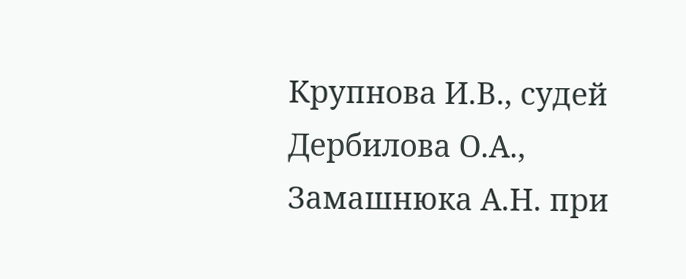Крупнова И.В., судей Дербилова О.А., Замашнюка А.Н. при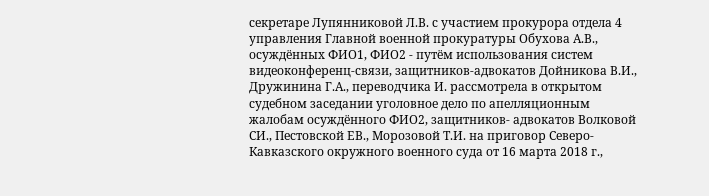секретаре Лупянниковой Л.В. с участием прокурора отдела 4 управления Главной военной прокуратуры Обухова А.В., осуждённых ФИО1, ФИО2 - путём использования систем видеоконференц-связи, защитников-адвокатов Дойникова В.И., Дружинина Г.А., переводчика И. рассмотрела в открытом судебном заседании уголовное дело по апелляционным жалобам осуждённого ФИО2, защитников- адвокатов Волковой СИ., Пестовской ЕВ., Морозовой Т.И. на приговор Северо-Кавказского окружного военного суда от 16 марта 2018 г.,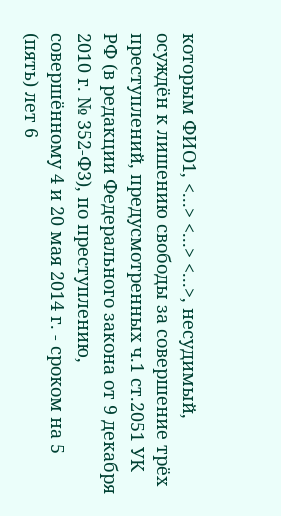которым ФИО1, <...> <...> <...>, несудимый, осуждён к лишению свободы за совершение трёх преступлений, предусмотренных ч.1 ст.2051 УК РФ (в редакции Федерального закона от 9 декабря 2010 г. № 352-Ф3), по преступлению, совершённому 4 и 20 мая 2014 г. - сроком на 5 (пять) лет 6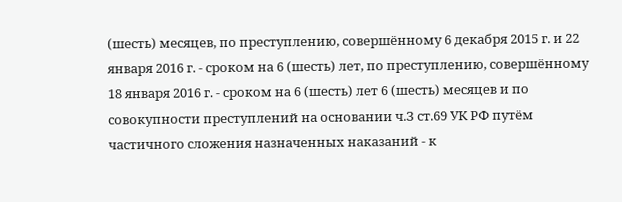(шесть) месяцев, по преступлению, совершённому 6 декабря 2015 г. и 22 января 2016 г. - сроком на 6 (шесть) лет, по преступлению, совершённому 18 января 2016 г. - сроком на 6 (шесть) лет 6 (шесть) месяцев и по совокупности преступлений на основании ч.З ст.69 УК РФ путём частичного сложения назначенных наказаний - к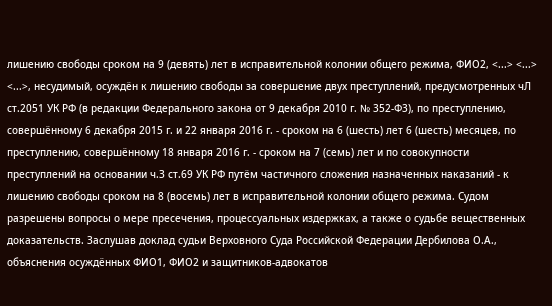лишению свободы сроком на 9 (девять) лет в исправительной колонии общего режима, ФИО2, <...> <...> <...>, несудимый, осуждён к лишению свободы за совершение двух преступлений, предусмотренных чЛ ст.2051 УК РФ (в редакции Федерального закона от 9 декабря 2010 г. № 352-Ф3), по преступлению, совершённому 6 декабря 2015 г. и 22 января 2016 г. - сроком на 6 (шесть) лет 6 (шесть) месяцев, по преступлению, совершённому 18 января 2016 г. - сроком на 7 (семь) лет и по совокупности преступлений на основании ч.З ст.69 УК РФ путём частичного сложения назначенных наказаний - к лишению свободы сроком на 8 (восемь) лет в исправительной колонии общего режима. Судом разрешены вопросы о мере пресечения, процессуальных издержках, а также о судьбе вещественных доказательств. Заслушав доклад судьи Верховного Суда Российской Федерации Дербилова О.А., объяснения осуждённых ФИО1, ФИО2 и защитников-адвокатов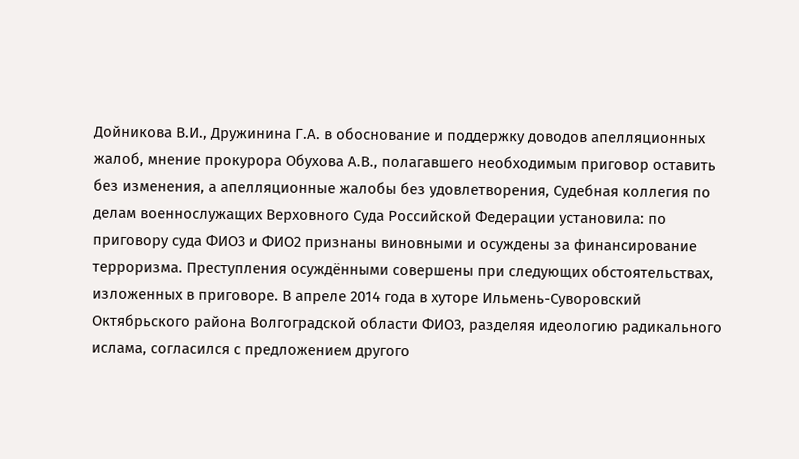Дойникова В.И., Дружинина Г.А. в обоснование и поддержку доводов апелляционных жалоб, мнение прокурора Обухова А.В., полагавшего необходимым приговор оставить без изменения, а апелляционные жалобы без удовлетворения, Судебная коллегия по делам военнослужащих Верховного Суда Российской Федерации установила: по приговору суда ФИО3 и ФИО2 признаны виновными и осуждены за финансирование терроризма. Преступления осуждёнными совершены при следующих обстоятельствах, изложенных в приговоре. В апреле 2014 года в хуторе Ильмень-Суворовский Октябрьского района Волгоградской области ФИО3, разделяя идеологию радикального ислама, согласился с предложением другого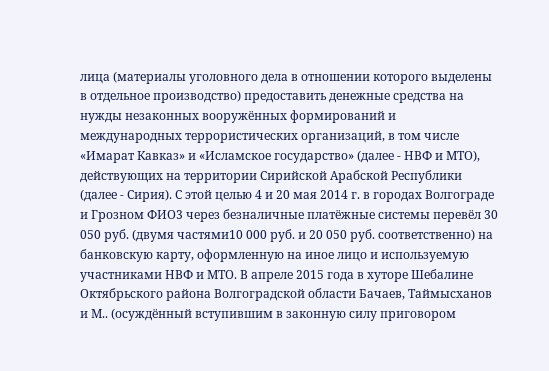лица (материалы уголовного дела в отношении которого выделены в отдельное производство) предоставить денежные средства на нужды незаконных вооружённых формирований и международных террористических организаций, в том числе «Имарат Кавказ» и «Исламское государство» (далее - НВФ и МТО), действующих на территории Сирийской Арабской Республики (далее - Сирия). С этой целью 4 и 20 мая 2014 г. в городах Волгограде и Грозном ФИО3 через безналичные платёжные системы перевёл 30 050 руб. (двумя частями10 000 руб. и 20 050 руб. соответственно) на банковскую карту, оформленную на иное лицо и используемую участниками НВФ и МТО. В апреле 2015 года в хуторе Шебалине Октябрьского района Волгоградской области Бачаев, Таймысханов и М.. (осуждённый вступившим в законную силу приговором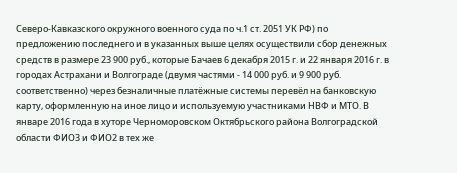Северо-Кавказского окружного военного суда по ч.1 ст. 2051 УК РФ) по предложению последнего и в указанных выше целях осуществили сбор денежных средств в размере 23 900 руб., которые Бачаев 6 декабря 2015 г. и 22 января 2016 г. в городах Астрахани и Волгограде (двумя частями - 14 000 руб. и 9 900 руб. соответственно) через безналичные платёжные системы перевёл на банковскую карту, оформленную на иное лицо и используемую участниками НВФ и МТО. В январе 2016 года в хуторе Черноморовском Октябрьского района Волгоградской области ФИО3 и ФИО2 в тех же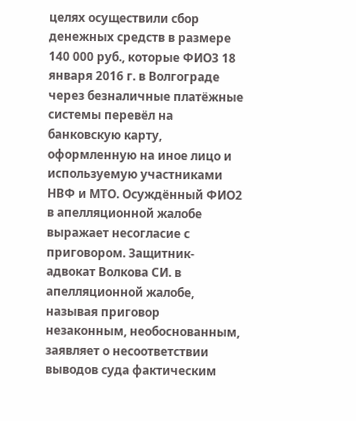целях осуществили сбор денежных средств в размере 140 000 руб., которые ФИО3 18 января 2016 г. в Волгограде через безналичные платёжные системы перевёл на банковскую карту, оформленную на иное лицо и используемую участниками НВФ и МТО. Осуждённый ФИО2 в апелляционной жалобе выражает несогласие с приговором. Защитник-адвокат Волкова СИ. в апелляционной жалобе, называя приговор незаконным, необоснованным, заявляет о несоответствии выводов суда фактическим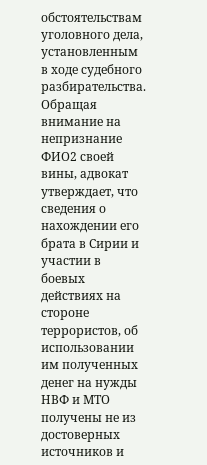обстоятельствам уголовного дела, установленным в ходе судебного разбирательства. Обращая внимание на непризнание ФИО2 своей вины, адвокат утверждает, что сведения о нахождении его брата в Сирии и участии в боевых действиях на стороне террористов, об использовании им полученных денег на нужды НВФ и МТО получены не из достоверных источников и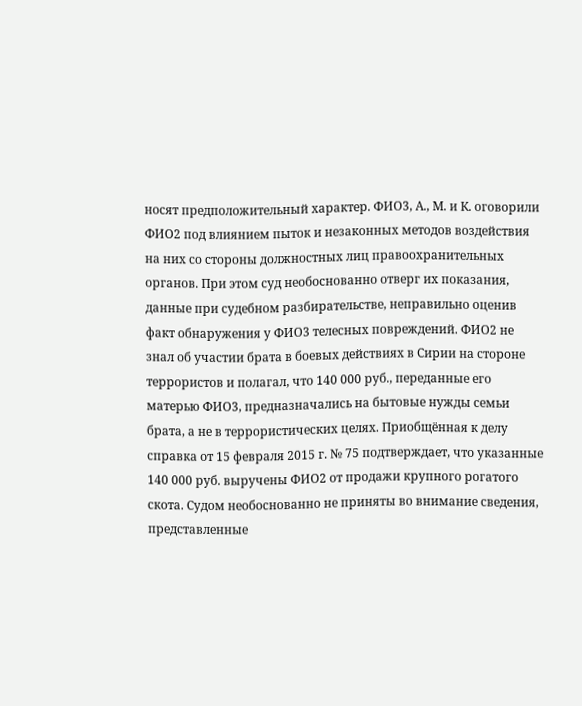носят предположительный характер. ФИО3, А., М. и К. оговорили ФИО2 под влиянием пыток и незаконных методов воздействия на них со стороны должностных лиц правоохранительных органов. При этом суд необоснованно отверг их показания, данные при судебном разбирательстве, неправильно оценив факт обнаружения у ФИО3 телесных повреждений. ФИО2 не знал об участии брата в боевых действиях в Сирии на стороне террористов и полагал, что 140 000 руб., переданные его матерью ФИО3, предназначались на бытовые нужды семьи брата, а не в террористических целях. Приобщённая к делу справка от 15 февраля 2015 г. № 75 подтверждает, что указанные 140 000 руб. выручены ФИО2 от продажи крупного рогатого скота. Судом необоснованно не приняты во внимание сведения, представленные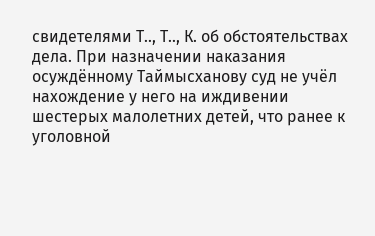свидетелями Т.., Т.., К. об обстоятельствах дела. При назначении наказания осуждённому Таймысханову суд не учёл нахождение у него на иждивении шестерых малолетних детей, что ранее к уголовной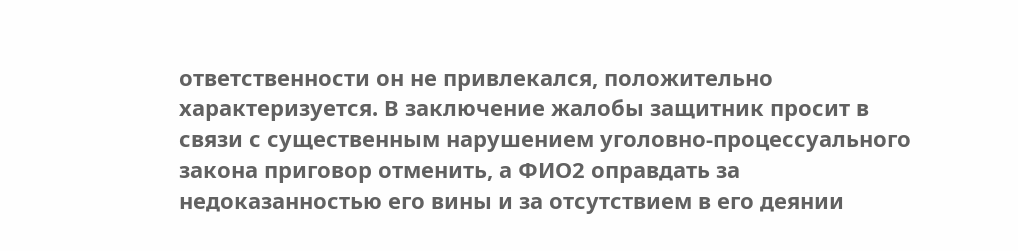ответственности он не привлекался, положительно характеризуется. В заключение жалобы защитник просит в связи с существенным нарушением уголовно-процессуального закона приговор отменить, а ФИО2 оправдать за недоказанностью его вины и за отсутствием в его деянии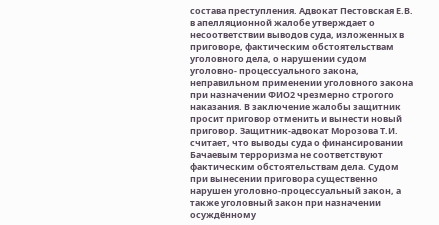состава преступления. Адвокат Пестовская Е.В. в апелляционной жалобе утверждает о несоответствии выводов суда, изложенных в приговоре, фактическим обстоятельствам уголовного дела, о нарушении судом уголовно- процессуального закона, неправильном применении уголовного закона при назначении ФИО2 чрезмерно строгого наказания. В заключение жалобы защитник просит приговор отменить и вынести новый приговор. Защитник-адвокат Морозова Т.И. считает, что выводы суда о финансировании Бачаевым терроризма не соответствуют фактическим обстоятельствам дела. Судом при вынесении приговора существенно нарушен уголовно-процессуальный закон, а также уголовный закон при назначении осуждённому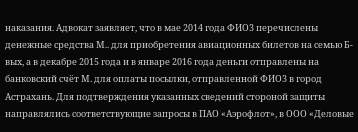наказания. Адвокат заявляет, что в мае 2014 года ФИО3 перечислены денежные средства М.. для приобретения авиационных билетов на семью Б-вых, а в декабре 2015 года и в январе 2016 года деньги отправлены на банковский счёт М. для оплаты посылки, отправленной ФИО3 в город Астрахань. Для подтверждения указанных сведений стороной защиты направлялись соответствующие запросы в ПАО «Аэрофлот», в ООО «Деловые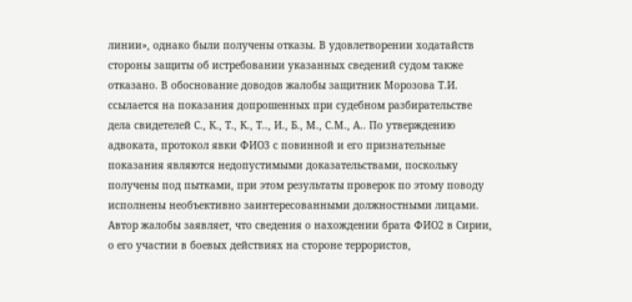линии», однако были получены отказы. В удовлетворении ходатайств стороны защиты об истребовании указанных сведений судом также отказано. В обоснование доводов жалобы защитник Морозова Т.И. ссылается на показания допрошенных при судебном разбирательстве дела свидетелей С., К., Т., К., Т.., И., Б., М., С.М., А.. По утверждению адвоката, протокол явки ФИО3 с повинной и его признательные показания являются недопустимыми доказательствами, поскольку получены под пытками, при этом результаты проверок по этому поводу исполнены необъективно заинтересованными должностными лицами. Автор жалобы заявляет, что сведения о нахождении брата ФИО2 в Сирии, о его участии в боевых действиях на стороне террористов,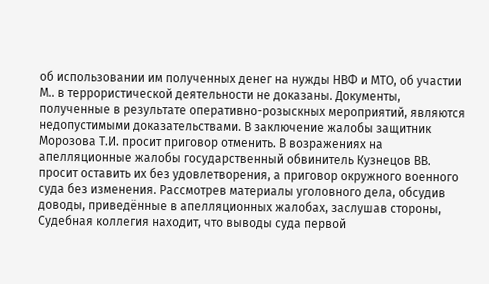об использовании им полученных денег на нужды НВФ и МТО, об участии М.. в террористической деятельности не доказаны. Документы, полученные в результате оперативно-розыскных мероприятий, являются недопустимыми доказательствами. В заключение жалобы защитник Морозова Т.И. просит приговор отменить. В возражениях на апелляционные жалобы государственный обвинитель Кузнецов ВВ. просит оставить их без удовлетворения, а приговор окружного военного суда без изменения. Рассмотрев материалы уголовного дела, обсудив доводы, приведённые в апелляционных жалобах, заслушав стороны, Судебная коллегия находит, что выводы суда первой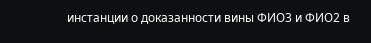инстанции о доказанности вины ФИО3 и ФИО2 в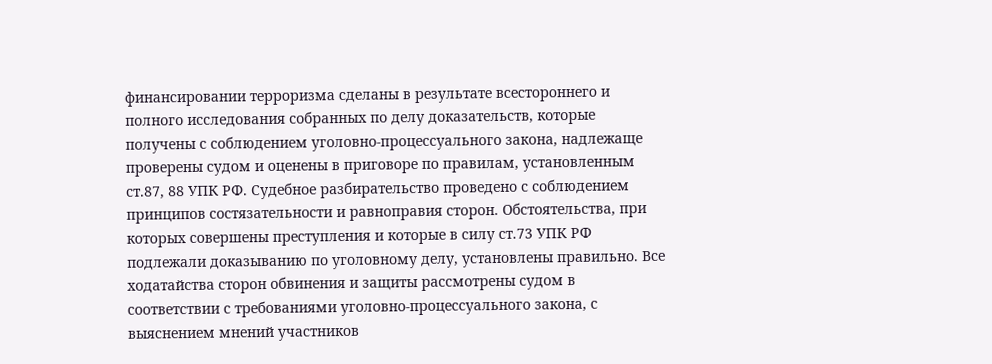финансировании терроризма сделаны в результате всестороннего и полного исследования собранных по делу доказательств, которые получены с соблюдением уголовно-процессуального закона, надлежаще проверены судом и оценены в приговоре по правилам, установленным ст.87, 88 УПК РФ. Судебное разбирательство проведено с соблюдением принципов состязательности и равноправия сторон. Обстоятельства, при которых совершены преступления и которые в силу ст.73 УПК РФ подлежали доказыванию по уголовному делу, установлены правильно. Все ходатайства сторон обвинения и защиты рассмотрены судом в соответствии с требованиями уголовно-процессуального закона, с выяснением мнений участников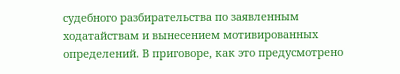судебного разбирательства по заявленным ходатайствам и вынесением мотивированных определений. В приговоре, как это предусмотрено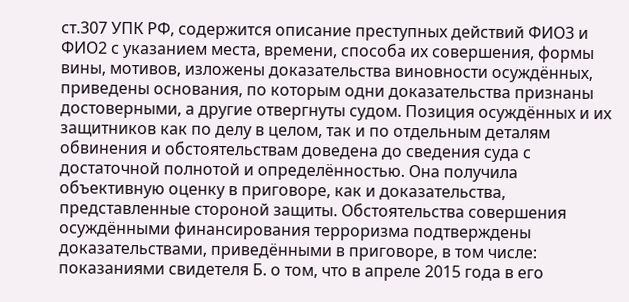ст.307 УПК РФ, содержится описание преступных действий ФИО3 и ФИО2 с указанием места, времени, способа их совершения, формы вины, мотивов, изложены доказательства виновности осуждённых, приведены основания, по которым одни доказательства признаны достоверными, а другие отвергнуты судом. Позиция осуждённых и их защитников как по делу в целом, так и по отдельным деталям обвинения и обстоятельствам доведена до сведения суда с достаточной полнотой и определённостью. Она получила объективную оценку в приговоре, как и доказательства, представленные стороной защиты. Обстоятельства совершения осуждёнными финансирования терроризма подтверждены доказательствами, приведёнными в приговоре, в том числе: показаниями свидетеля Б. о том, что в апреле 2015 года в его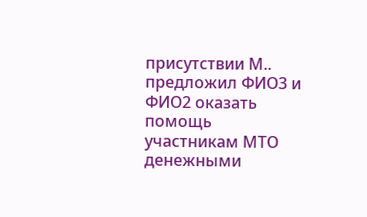присутствии М.. предложил ФИО3 и ФИО2 оказать помощь участникам МТО денежными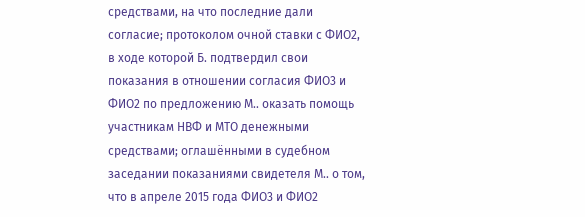средствами, на что последние дали согласие; протоколом очной ставки с ФИО2, в ходе которой Б. подтвердил свои показания в отношении согласия ФИО3 и ФИО2 по предложению М.. оказать помощь участникам НВФ и МТО денежными средствами; оглашёнными в судебном заседании показаниями свидетеля М.. о том, что в апреле 2015 года ФИО3 и ФИО2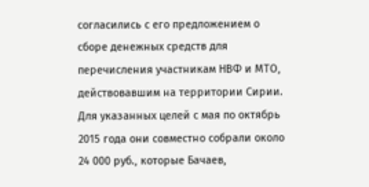согласились с его предложением о сборе денежных средств для перечисления участникам НВФ и МТО, действовавшим на территории Сирии. Для указанных целей с мая по октябрь 2015 года они совместно собрали около 24 000 руб., которые Бачаев,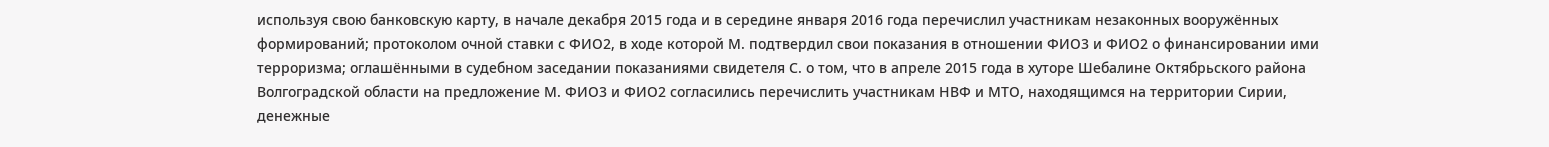используя свою банковскую карту, в начале декабря 2015 года и в середине января 2016 года перечислил участникам незаконных вооружённых формирований; протоколом очной ставки с ФИО2, в ходе которой М. подтвердил свои показания в отношении ФИО3 и ФИО2 о финансировании ими терроризма; оглашёнными в судебном заседании показаниями свидетеля С. о том, что в апреле 2015 года в хуторе Шебалине Октябрьского района Волгоградской области на предложение М. ФИО3 и ФИО2 согласились перечислить участникам НВФ и МТО, находящимся на территории Сирии, денежные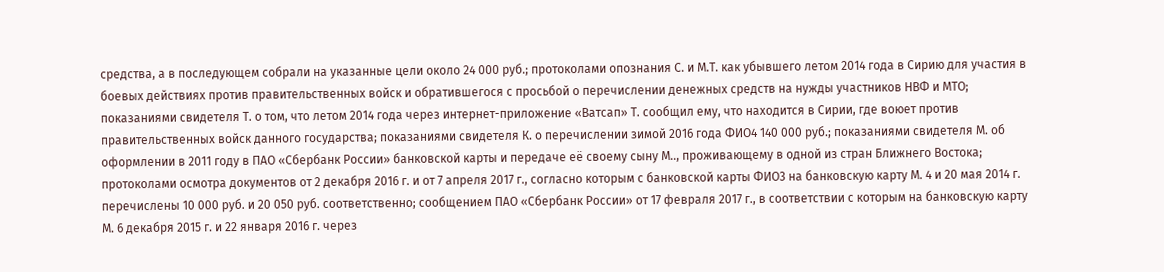средства, а в последующем собрали на указанные цели около 24 000 руб.; протоколами опознания С. и М.Т. как убывшего летом 2014 года в Сирию для участия в боевых действиях против правительственных войск и обратившегося с просьбой о перечислении денежных средств на нужды участников НВФ и МТО; показаниями свидетеля Т. о том, что летом 2014 года через интернет-приложение «Ватсап» Т. сообщил ему, что находится в Сирии, где воюет против правительственных войск данного государства; показаниями свидетеля К. о перечислении зимой 2016 года ФИО4 140 000 руб.; показаниями свидетеля М. об оформлении в 2011 году в ПАО «Сбербанк России» банковской карты и передаче её своему сыну М.., проживающему в одной из стран Ближнего Востока; протоколами осмотра документов от 2 декабря 2016 г. и от 7 апреля 2017 г., согласно которым с банковской карты ФИО3 на банковскую карту М. 4 и 20 мая 2014 г. перечислены 10 000 руб. и 20 050 руб. соответственно; сообщением ПАО «Сбербанк России» от 17 февраля 2017 г., в соответствии с которым на банковскую карту М. 6 декабря 2015 г. и 22 января 2016 г. через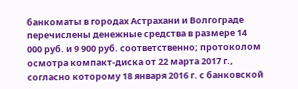банкоматы в городах Астрахани и Волгограде перечислены денежные средства в размере 14 000 руб. и 9 900 руб. соответственно; протоколом осмотра компакт-диска от 22 марта 2017 г., согласно которому 18 января 2016 г. с банковской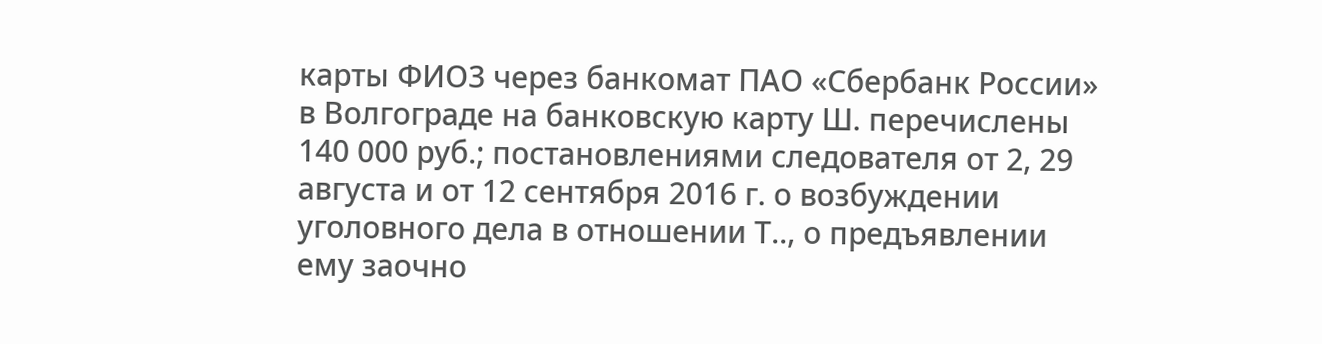карты ФИО3 через банкомат ПАО «Сбербанк России» в Волгограде на банковскую карту Ш. перечислены 140 000 руб.; постановлениями следователя от 2, 29 августа и от 12 сентября 2016 г. о возбуждении уголовного дела в отношении Т.., о предъявлении ему заочно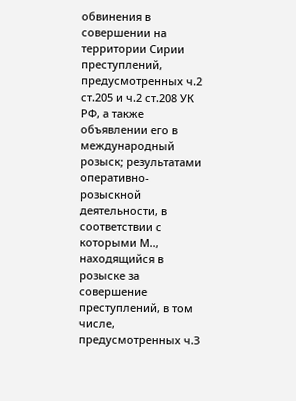обвинения в совершении на территории Сирии преступлений, предусмотренных ч.2 ст.205 и ч.2 ст.208 УК РФ, а также объявлении его в международный розыск; результатами оперативно-розыскной деятельности, в соответствии с которыми М.., находящийся в розыске за совершение преступлений, в том числе, предусмотренных ч.З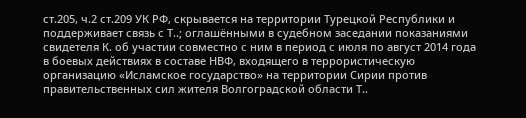ст.205, ч.2 ст.209 УК РФ, скрывается на территории Турецкой Республики и поддерживает связь с Т..; оглашёнными в судебном заседании показаниями свидетеля К. об участии совместно с ним в период с июля по август 2014 года в боевых действиях в составе НВФ, входящего в террористическую организацию «Исламское государство» на территории Сирии против правительственных сил жителя Волгоградской области Т..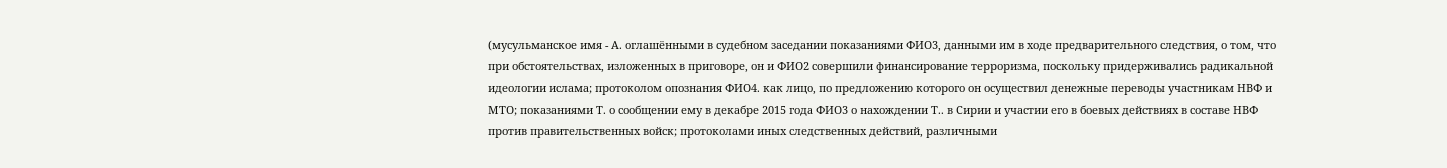(мусульманское имя - А. оглашёнными в судебном заседании показаниями ФИО3, данными им в ходе предварительного следствия, о том, что при обстоятельствах, изложенных в приговоре, он и ФИО2 совершили финансирование терроризма, поскольку придерживались радикальной идеологии ислама; протоколом опознания ФИО4. как лицо, по предложению которого он осуществил денежные переводы участникам НВФ и МТО; показаниями Т. о сообщении ему в декабре 2015 года ФИО3 о нахождении Т.. в Сирии и участии его в боевых действиях в составе НВФ против правительственных войск; протоколами иных следственных действий, различными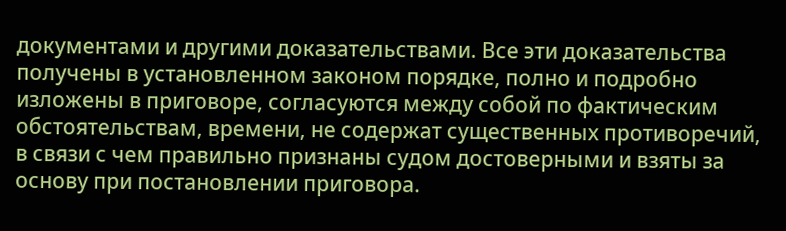документами и другими доказательствами. Все эти доказательства получены в установленном законом порядке, полно и подробно изложены в приговоре, согласуются между собой по фактическим обстоятельствам, времени, не содержат существенных противоречий, в связи с чем правильно признаны судом достоверными и взяты за основу при постановлении приговора.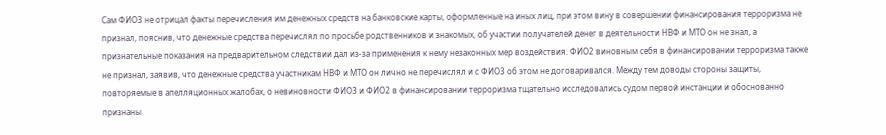Сам ФИО3 не отрицал факты перечисления им денежных средств на банковские карты, оформленные на иных лиц, при этом вину в совершении финансирования терроризма не признал, пояснив, что денежные средства перечислял по просьбе родственников и знакомых, об участии получателей денег в деятельности НВФ и МТО он не знал, а признательные показания на предварительном следствии дал из-за применения к нему незаконных мер воздействия. ФИО2 виновным себя в финансировании терроризма также не признал, заявив, что денежные средства участникам НВФ и МТО он лично не перечислял и с ФИО3 об этом не договаривался. Между тем доводы стороны защиты, повторяемые в апелляционных жалобах, о невиновности ФИО3 и ФИО2 в финансировании терроризма тщательно исследовались судом первой инстанции и обоснованно признаны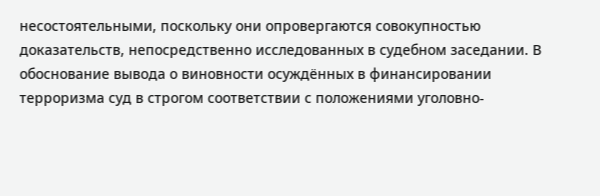несостоятельными, поскольку они опровергаются совокупностью доказательств, непосредственно исследованных в судебном заседании. В обоснование вывода о виновности осуждённых в финансировании терроризма суд в строгом соответствии с положениями уголовно-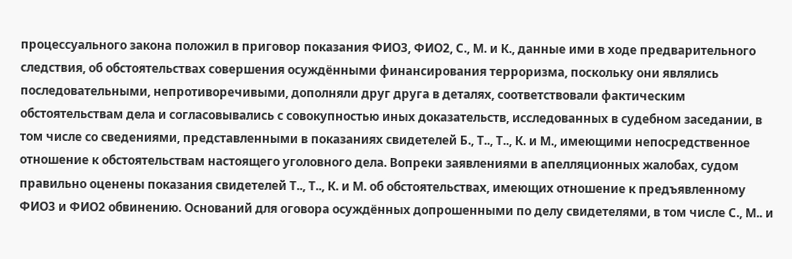процессуального закона положил в приговор показания ФИО3, ФИО2, С., М. и К., данные ими в ходе предварительного следствия, об обстоятельствах совершения осуждёнными финансирования терроризма, поскольку они являлись последовательными, непротиворечивыми, дополняли друг друга в деталях, соответствовали фактическим обстоятельствам дела и согласовывались с совокупностью иных доказательств, исследованных в судебном заседании, в том числе со сведениями, представленными в показаниях свидетелей Б., Т.., Т.., К. и М., имеющими непосредственное отношение к обстоятельствам настоящего уголовного дела. Вопреки заявлениями в апелляционных жалобах, судом правильно оценены показания свидетелей Т.., Т.., К. и М. об обстоятельствах, имеющих отношение к предъявленному ФИО3 и ФИО2 обвинению. Оснований для оговора осуждённых допрошенными по делу свидетелями, в том числе С., М.. и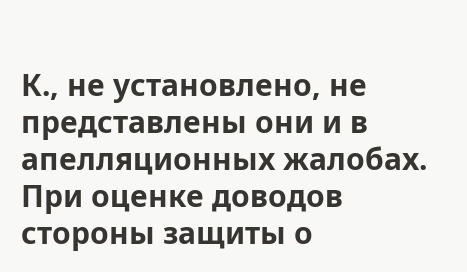К., не установлено, не представлены они и в апелляционных жалобах. При оценке доводов стороны защиты о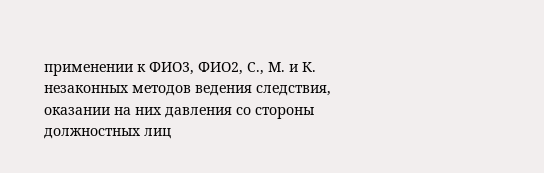применении к ФИО3, ФИО2, С., М. и К. незаконных методов ведения следствия, оказании на них давления со стороны должностных лиц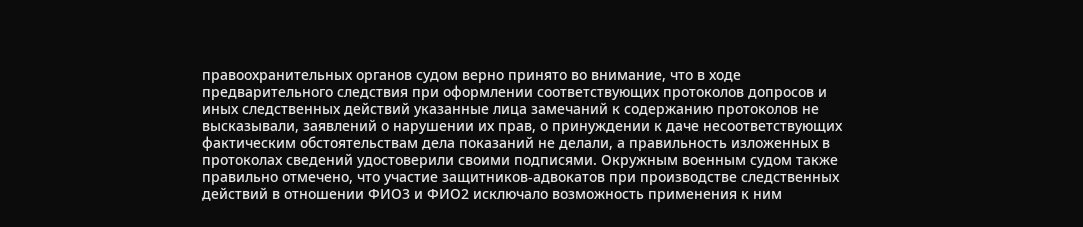правоохранительных органов судом верно принято во внимание, что в ходе предварительного следствия при оформлении соответствующих протоколов допросов и иных следственных действий указанные лица замечаний к содержанию протоколов не высказывали, заявлений о нарушении их прав, о принуждении к даче несоответствующих фактическим обстоятельствам дела показаний не делали, а правильность изложенных в протоколах сведений удостоверили своими подписями. Окружным военным судом также правильно отмечено, что участие защитников-адвокатов при производстве следственных действий в отношении ФИО3 и ФИО2 исключало возможность применения к ним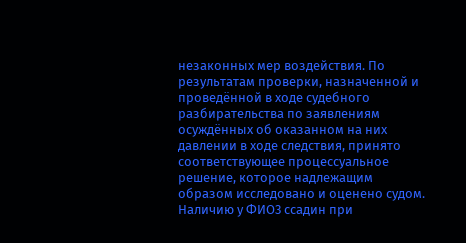незаконных мер воздействия. По результатам проверки, назначенной и проведённой в ходе судебного разбирательства по заявлениям осуждённых об оказанном на них давлении в ходе следствия, принято соответствующее процессуальное решение, которое надлежащим образом исследовано и оценено судом. Наличию у ФИО3 ссадин при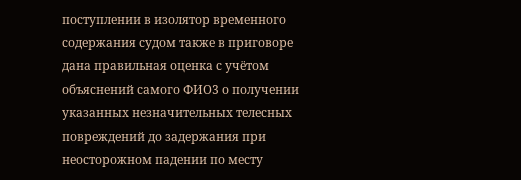поступлении в изолятор временного содержания судом также в приговоре дана правильная оценка с учётом объяснений самого ФИО3 о получении указанных незначительных телесных повреждений до задержания при неосторожном падении по месту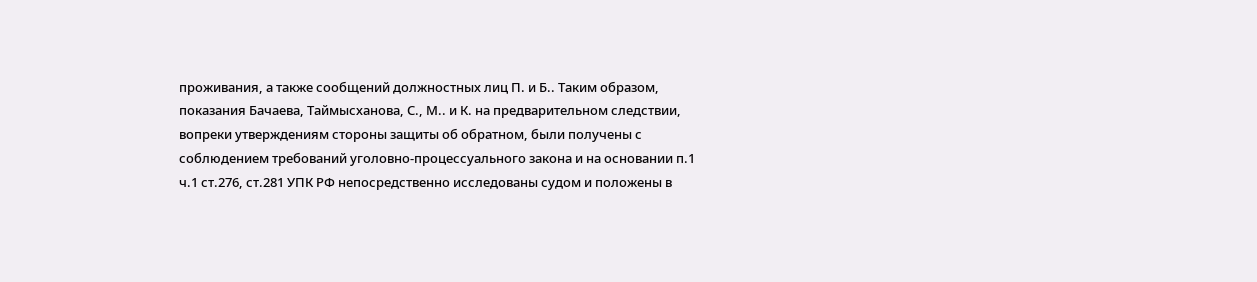проживания, а также сообщений должностных лиц П. и Б.. Таким образом, показания Бачаева, Таймысханова, С., М.. и К. на предварительном следствии, вопреки утверждениям стороны защиты об обратном, были получены с соблюдением требований уголовно-процессуального закона и на основании п.1 ч.1 ст.276, ст.281 УПК РФ непосредственно исследованы судом и положены в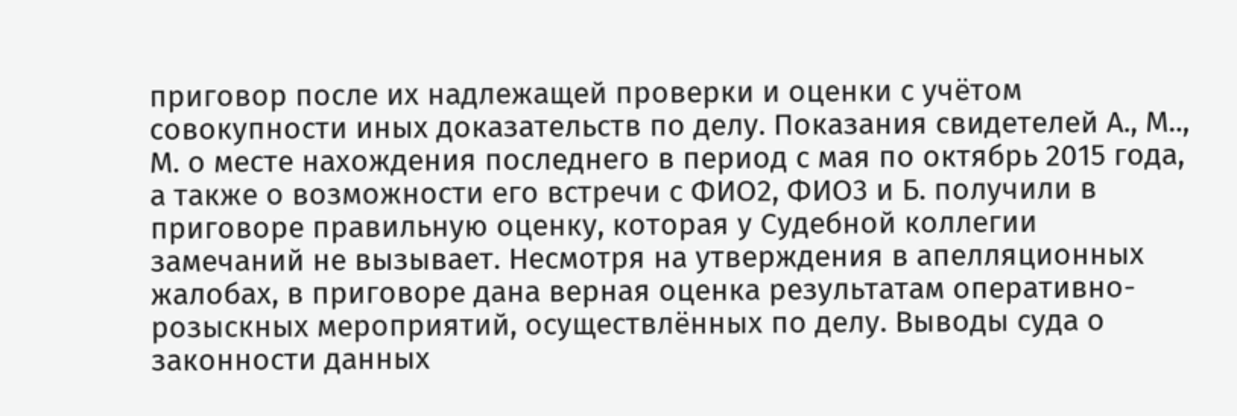приговор после их надлежащей проверки и оценки с учётом совокупности иных доказательств по делу. Показания свидетелей А., М.., М. о месте нахождения последнего в период с мая по октябрь 2015 года, а также о возможности его встречи с ФИО2, ФИО3 и Б. получили в приговоре правильную оценку, которая у Судебной коллегии замечаний не вызывает. Несмотря на утверждения в апелляционных жалобах, в приговоре дана верная оценка результатам оперативно-розыскных мероприятий, осуществлённых по делу. Выводы суда о законности данных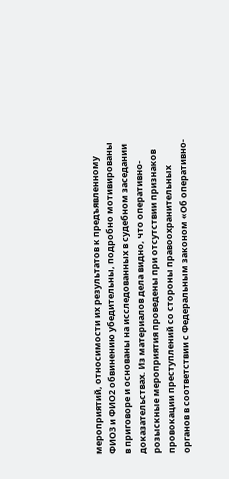мероприятий, относимости их результатов к предъявленному ФИО3 и ФИО2 обвинению убедительны, подробно мотивированы в приговоре и основаны на исследованных в судебном заседании доказательствах. Из материалов дела видно, что оперативно-розыскные мероприятия проведены при отсутствии признаков провокации преступлений со стороны правоохранительных органов в соответствии с Федеральным законом «Об оперативно-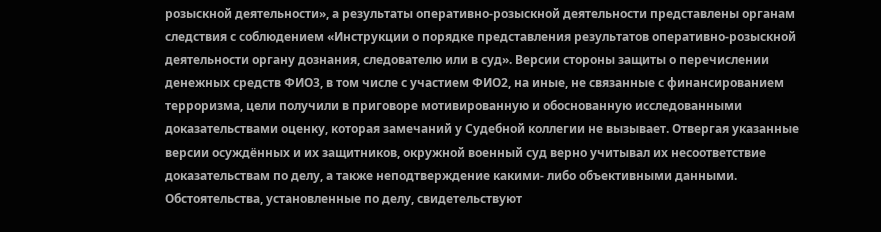розыскной деятельности», а результаты оперативно-розыскной деятельности представлены органам следствия с соблюдением «Инструкции о порядке представления результатов оперативно-розыскной деятельности органу дознания, следователю или в суд». Версии стороны защиты о перечислении денежных средств ФИО3, в том числе с участием ФИО2, на иные, не связанные с финансированием терроризма, цели получили в приговоре мотивированную и обоснованную исследованными доказательствами оценку, которая замечаний у Судебной коллегии не вызывает. Отвергая указанные версии осуждённых и их защитников, окружной военный суд верно учитывал их несоответствие доказательствам по делу, а также неподтверждение какими- либо объективными данными. Обстоятельства, установленные по делу, свидетельствуют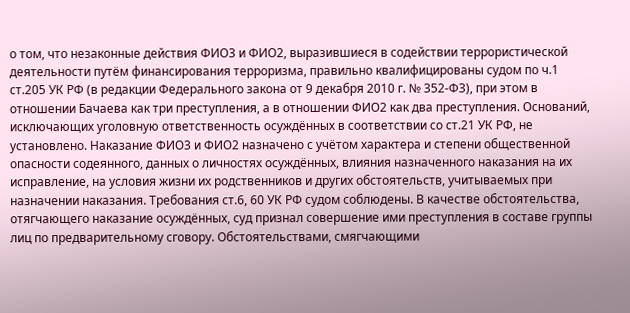о том, что незаконные действия ФИО3 и ФИО2, выразившиеся в содействии террористической деятельности путём финансирования терроризма, правильно квалифицированы судом по ч.1 ст.205 УК РФ (в редакции Федерального закона от 9 декабря 2010 г. № 352-Ф3), при этом в отношении Бачаева как три преступления, а в отношении ФИО2 как два преступления. Оснований, исключающих уголовную ответственность осуждённых в соответствии со ст.21 УК РФ, не установлено. Наказание ФИО3 и ФИО2 назначено с учётом характера и степени общественной опасности содеянного, данных о личностях осуждённых, влияния назначенного наказания на их исправление, на условия жизни их родственников и других обстоятельств, учитываемых при назначении наказания. Требования ст.6, 60 УК РФ судом соблюдены. В качестве обстоятельства, отягчающего наказание осуждённых, суд признал совершение ими преступления в составе группы лиц по предварительному сговору. Обстоятельствами, смягчающими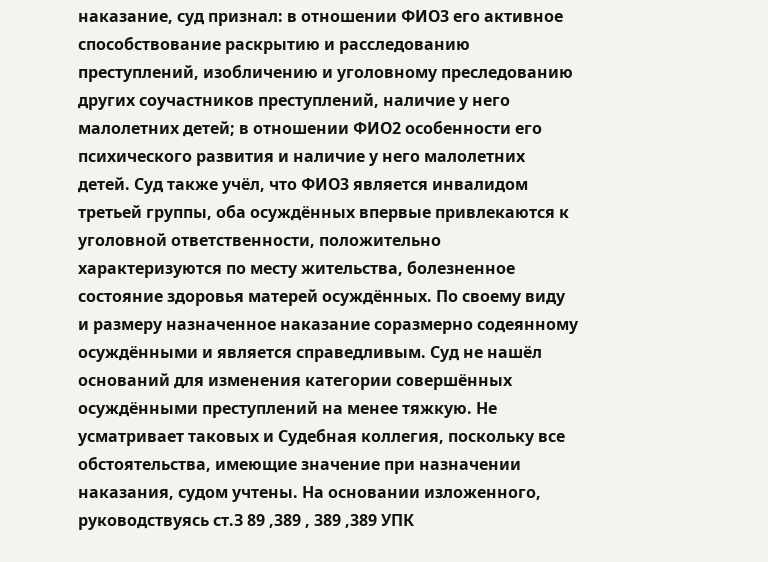наказание, суд признал: в отношении ФИО3 его активное способствование раскрытию и расследованию преступлений, изобличению и уголовному преследованию других соучастников преступлений, наличие у него малолетних детей; в отношении ФИО2 особенности его психического развития и наличие у него малолетних детей. Суд также учёл, что ФИО3 является инвалидом третьей группы, оба осуждённых впервые привлекаются к уголовной ответственности, положительно характеризуются по месту жительства, болезненное состояние здоровья матерей осуждённых. По своему виду и размеру назначенное наказание соразмерно содеянному осуждёнными и является справедливым. Суд не нашёл оснований для изменения категории совершённых осуждёнными преступлений на менее тяжкую. Не усматривает таковых и Судебная коллегия, поскольку все обстоятельства, имеющие значение при назначении наказания, судом учтены. На основании изложенного, руководствуясь ст.З 89 ,389 , 389 ,389 УПК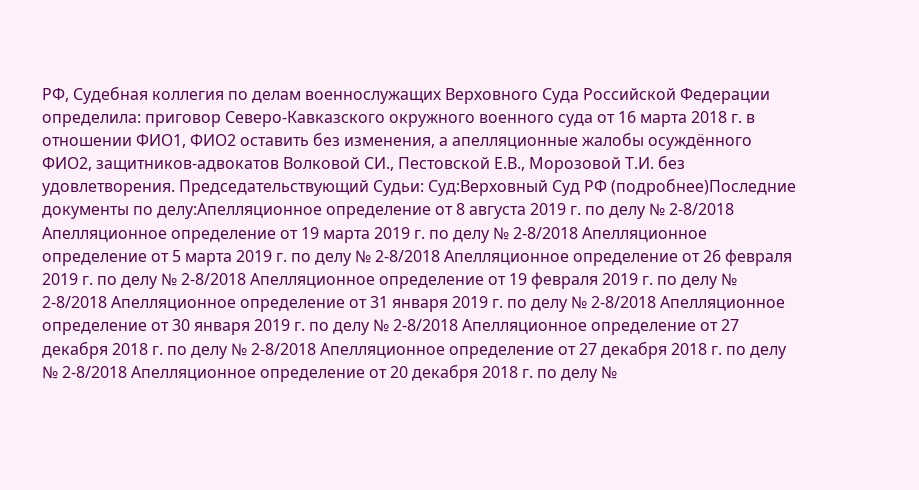РФ, Судебная коллегия по делам военнослужащих Верховного Суда Российской Федерации определила: приговор Северо-Кавказского окружного военного суда от 16 марта 2018 г. в отношении ФИО1, ФИО2 оставить без изменения, а апелляционные жалобы осуждённого ФИО2, защитников-адвокатов Волковой СИ., Пестовской Е.В., Морозовой Т.И. без удовлетворения. Председательствующий Судьи: Суд:Верховный Суд РФ (подробнее)Последние документы по делу:Апелляционное определение от 8 августа 2019 г. по делу № 2-8/2018 Апелляционное определение от 19 марта 2019 г. по делу № 2-8/2018 Апелляционное определение от 5 марта 2019 г. по делу № 2-8/2018 Апелляционное определение от 26 февраля 2019 г. по делу № 2-8/2018 Апелляционное определение от 19 февраля 2019 г. по делу № 2-8/2018 Апелляционное определение от 31 января 2019 г. по делу № 2-8/2018 Апелляционное определение от 30 января 2019 г. по делу № 2-8/2018 Апелляционное определение от 27 декабря 2018 г. по делу № 2-8/2018 Апелляционное определение от 27 декабря 2018 г. по делу № 2-8/2018 Апелляционное определение от 20 декабря 2018 г. по делу №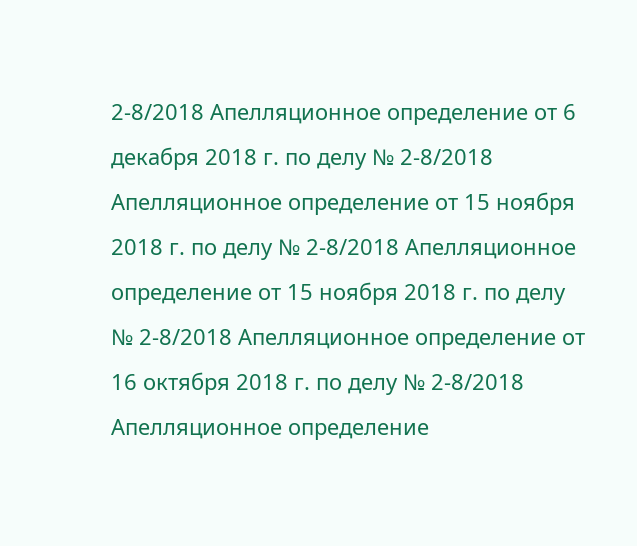2-8/2018 Апелляционное определение от 6 декабря 2018 г. по делу № 2-8/2018 Апелляционное определение от 15 ноября 2018 г. по делу № 2-8/2018 Апелляционное определение от 15 ноября 2018 г. по делу № 2-8/2018 Апелляционное определение от 16 октября 2018 г. по делу № 2-8/2018 Апелляционное определение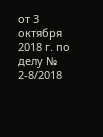от 3 октября 2018 г. по делу № 2-8/2018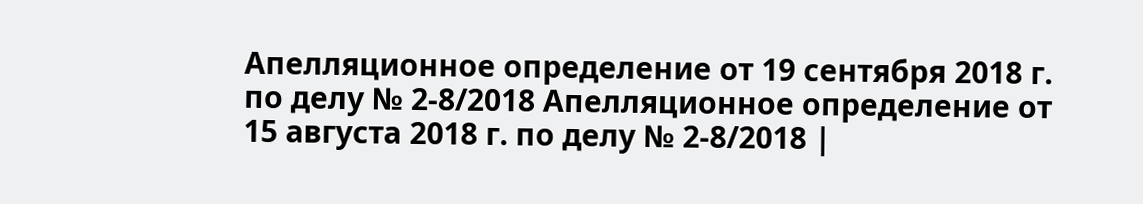Апелляционное определение от 19 сентября 2018 г. по делу № 2-8/2018 Апелляционное определение от 15 августа 2018 г. по делу № 2-8/2018 |